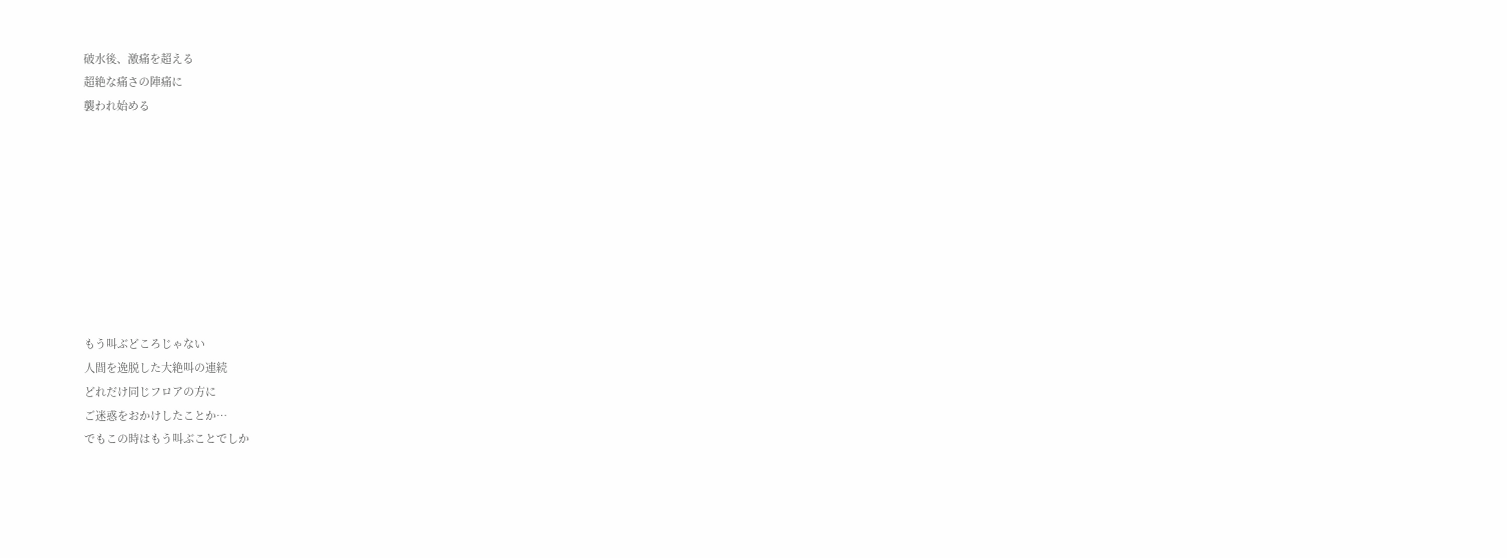破水後、激痛を超える
超絶な痛さの陣痛に
襲われ始める









もう叫ぶどころじゃない
人間を逸脱した大絶叫の連続
どれだけ同じフロアの方に
ご迷惑をおかけしたことか…
でもこの時はもう叫ぶことでしか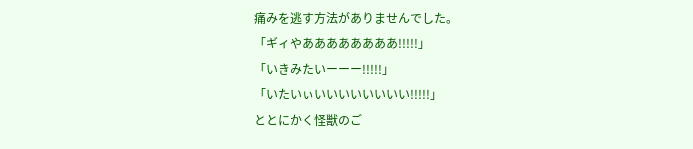痛みを逃す方法がありませんでした。
「ギィやああああああああ!!!!!」
「いきみたいーーー!!!!!」
「いたいぃいいいいいいいい!!!!!」
ととにかく怪獣のご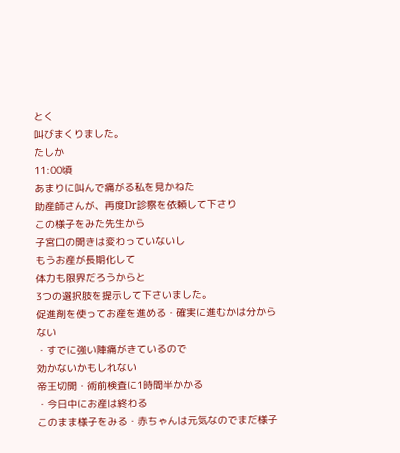とく
叫びまくりました。
たしか
11:00頃
あまりに叫んで痛がる私を見かねた
助産師さんが、再度Dr診察を依頼して下さり
この様子をみた先生から
子宮口の開きは変わっていないし
もうお産が長期化して
体力も限界だろうからと
3つの選択肢を提示して下さいました。
促進剤を使ってお産を進める・確実に進むかは分からない
・すでに強い陣痛がきているので
効かないかもしれない
帝王切開・術前検査に1時間半かかる
・今日中にお産は終わる
このまま様子をみる・赤ちゃんは元気なのでまだ様子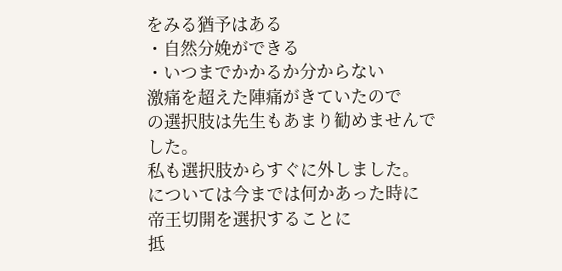をみる猶予はある
・自然分娩ができる
・いつまでかかるか分からない
激痛を超えた陣痛がきていたので
の選択肢は先生もあまり勧めませんでした。
私も選択肢からすぐに外しました。
については今までは何かあった時に
帝王切開を選択することに
抵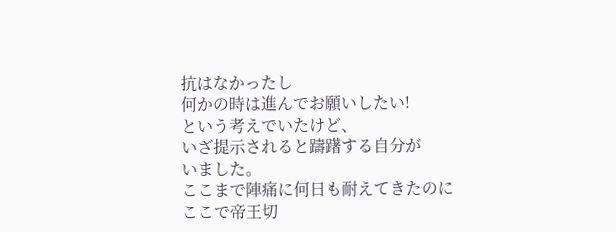抗はなかったし
何かの時は進んでお願いしたい!
という考えでいたけど、
いざ提示されると躊躇する自分が
いました。
ここまで陣痛に何日も耐えてきたのに
ここで帝王切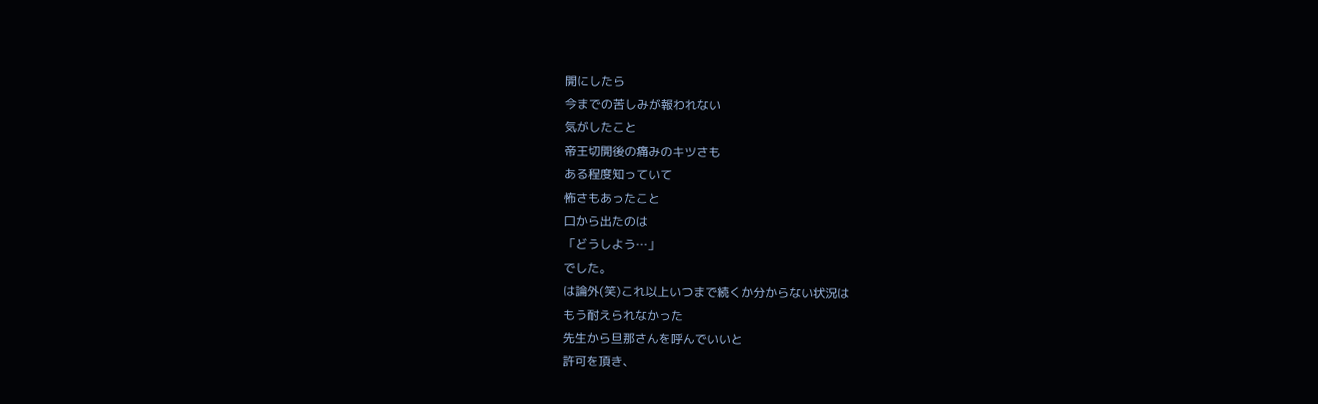開にしたら
今までの苦しみが報われない
気がしたこと
帝王切開後の痛みのキツさも
ある程度知っていて
怖さもあったこと
口から出たのは
「どうしよう…」
でした。
は論外(笑)これ以上いつまで続くか分からない状況は
もう耐えられなかった
先生から旦那さんを呼んでいいと
許可を頂き、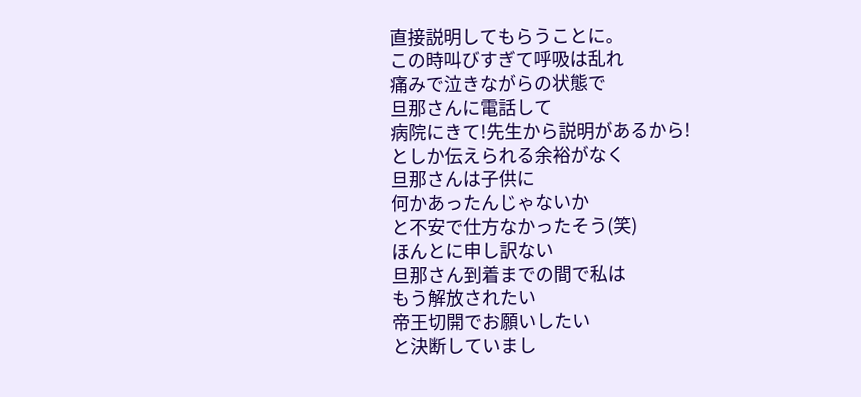直接説明してもらうことに。
この時叫びすぎて呼吸は乱れ
痛みで泣きながらの状態で
旦那さんに電話して
病院にきて!先生から説明があるから!
としか伝えられる余裕がなく
旦那さんは子供に
何かあったんじゃないか
と不安で仕方なかったそう(笑)
ほんとに申し訳ない
旦那さん到着までの間で私は
もう解放されたい
帝王切開でお願いしたい
と決断していまし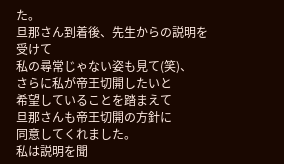た。
旦那さん到着後、先生からの説明を受けて
私の尋常じゃない姿も見て(笑)、
さらに私が帝王切開したいと
希望していることを踏まえて
旦那さんも帝王切開の方針に
同意してくれました。
私は説明を聞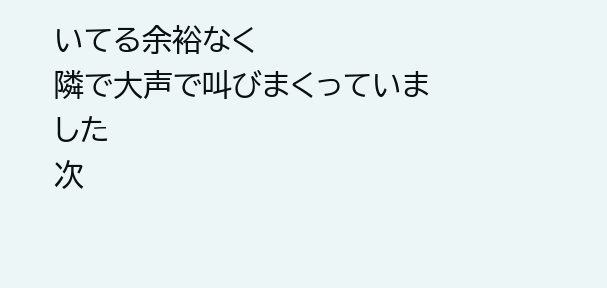いてる余裕なく
隣で大声で叫びまくっていました
次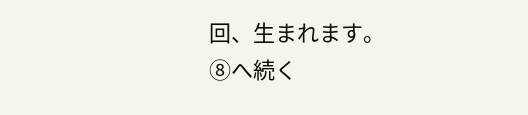回、生まれます。
⑧へ続く